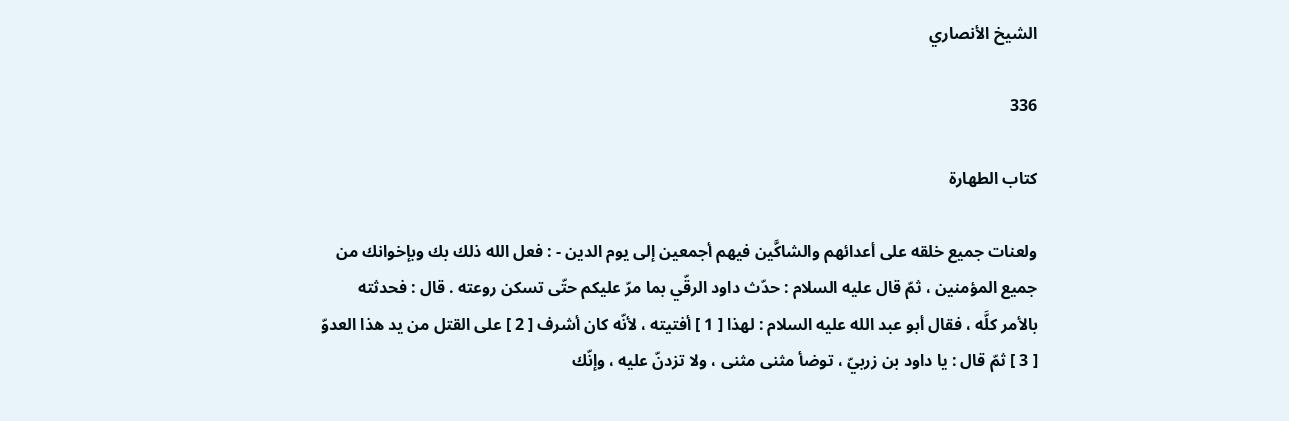الشيخ الأنصاري

336

كتاب الطهارة

ولعنات جميع خلقه على أعدائهم والشاكَّين فيهم أجمعين إلى يوم الدين - : فعل الله ذلك بك وبإخوانك من جميع المؤمنين ، ثمّ قال عليه السلام : حدّث داود الرقّي بما مرّ عليكم حتّى تسكن روعته . قال : فحدثته بالأمر كلَّه ، فقال أبو عبد الله عليه السلام : لهذا [ 1 ] أفتيته ، لأنّه كان أشرف [ 2 ] على القتل من يد هذا العدوّ [ 3 ] ثمّ قال : يا داود بن زربيّ ، توضأ مثنى مثنى ، ولا تزدنّ عليه ، وإنّك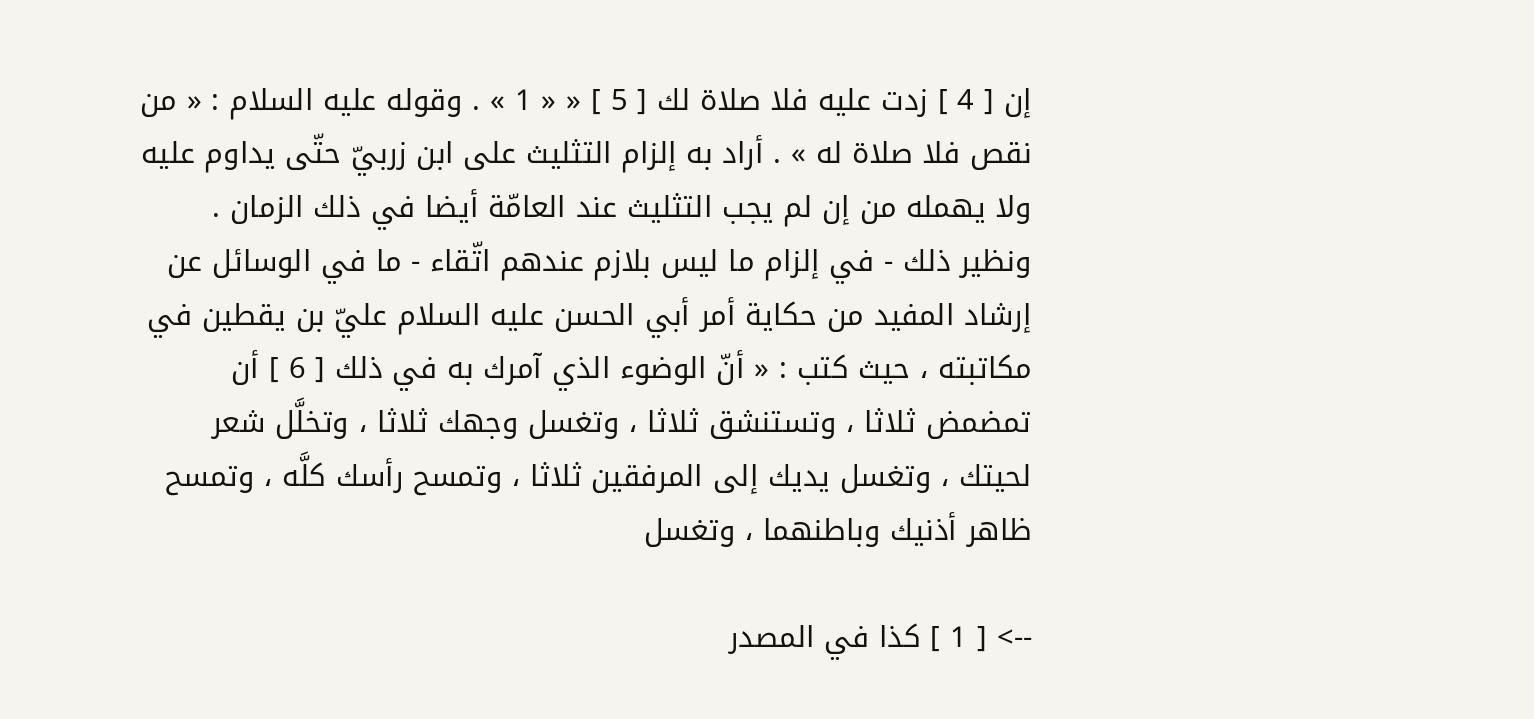إن [ 4 ] زدت عليه فلا صلاة لك [ 5 ] « « 1 » . وقوله عليه السلام : « من نقص فلا صلاة له » . أراد به إلزام التثليث على ابن زربيّ حتّى يداوم عليه ولا يهمله من إن لم يجب التثليث عند العامّة أيضا في ذلك الزمان . ونظير ذلك - في إلزام ما ليس بلازم عندهم اتّقاء - ما في الوسائل عن إرشاد المفيد من حكاية أمر أبي الحسن عليه السلام عليّ بن يقطين في مكاتبته ، حيث كتب : « أنّ الوضوء الذي آمرك به في ذلك [ 6 ] أن تمضمض ثلاثا ، وتستنشق ثلاثا ، وتغسل وجهك ثلاثا ، وتخلَّل شعر لحيتك ، وتغسل يديك إلى المرفقين ثلاثا ، وتمسح رأسك كلَّه ، وتمسح ظاهر أذنيك وباطنهما ، وتغسل

--> [ 1 ] كذا في المصدر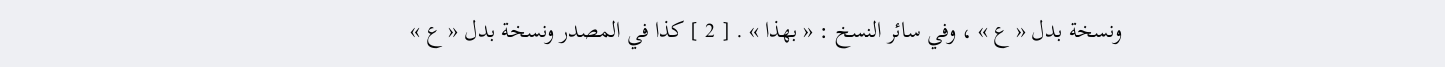ونسخة بدل « ع » ، وفي سائر النسخ : « بهذا » . [ 2 ] كذا في المصدر ونسخة بدل « ع »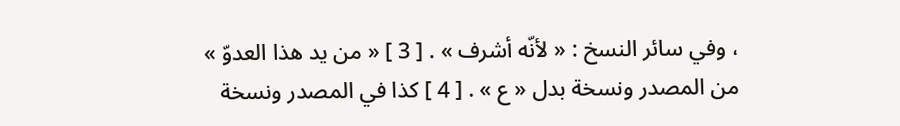، وفي سائر النسخ : « لأنّه أشرف » . [ 3 ] « من يد هذا العدوّ » من المصدر ونسخة بدل « ع » . [ 4 ] كذا في المصدر ونسخة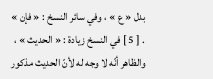بدل « ع » ، وفي سائر النسخ : « فإن » . [ 5 ] في النسخ زيادة : « الحديث » ، والظاهر أنّه لا وجه له لأنّ الحديث مذكور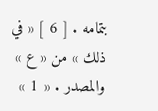بتمامه . [ 6 ] « في ذلك » من « ع » والمصدر . « 1 »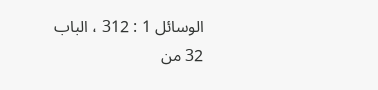الوسائل 1 : 312 ، الباب 32 من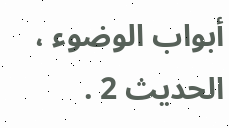أبواب الوضوء ، الحديث 2 .